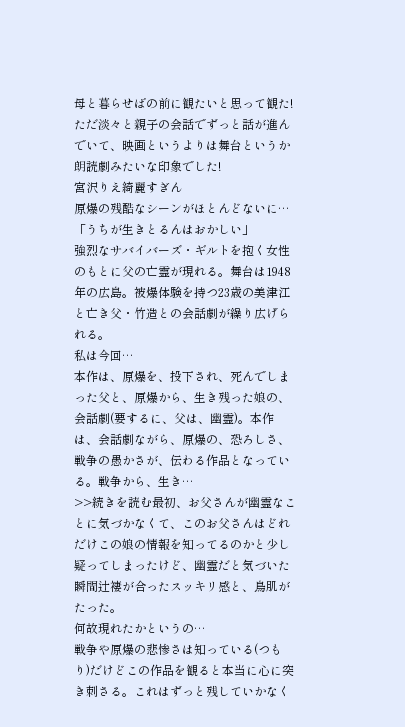母と暮らせばの前に観たいと思って観た!
ただ淡々と親子の会話でずっと話が進んでいて、映画というよりは舞台というか朗読劇みたいな印象でした!
宮沢りえ綺麗すぎん
原爆の残酷なシーンがほとんどないに…
「うちが生きとるんはおかしい」
強烈なサバイバーズ・ギルトを抱く女性のもとに父の亡霊が現れる。舞台は1948年の広島。被爆体験を持つ23歳の美津江と亡き父・竹造との会話劇が繰り広げられる。
私は今回…
本作は、原爆を、投下され、死んでしまった父と、原爆から、生き残った娘の、会話劇(要するに、父は、幽霊)。本作は、会話劇ながら、原爆の、恐ろしさ、戦争の愚かさが、伝わる作品となっている。戦争から、生き…
>>続きを読む最初、お父さんが幽霊なことに気づかなくて、このお父さんはどれだけこの娘の情報を知ってるのかと少し疑ってしまったけど、幽霊だと気づいた瞬間辻褄が合ったスッキリ感と、鳥肌がたった。
何故現れたかというの…
戦争や原爆の悲惨さは知っている(つもり)だけどこの作品を観ると本当に心に突き刺さる。これはずっと残していかなく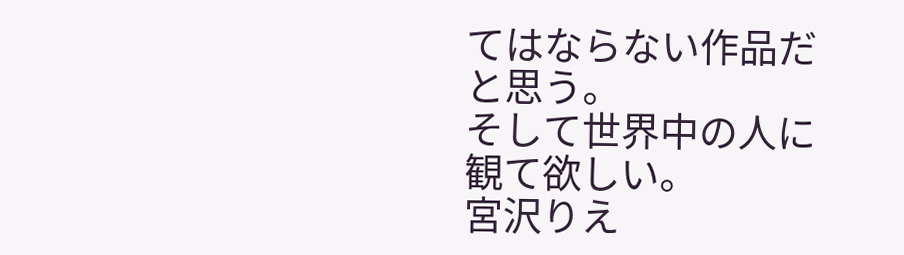てはならない作品だと思う。
そして世界中の人に観て欲しい。
宮沢りえ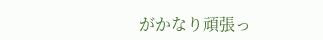がかなり頑張っ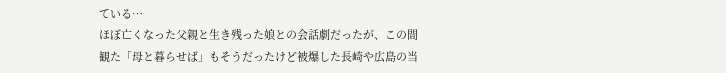ている…
ほぼ亡くなった父親と生き残った娘との会話劇だったが、この間観た「母と暮らせば」もそうだったけど被爆した長崎や広島の当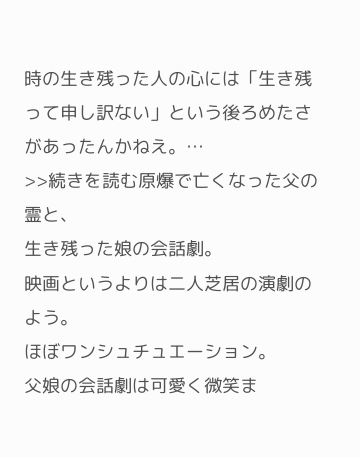時の生き残った人の心には「生き残って申し訳ない」という後ろめたさがあったんかねえ。…
>>続きを読む原爆で亡くなった父の霊と、
生き残った娘の会話劇。
映画というよりは二人芝居の演劇のよう。
ほぼワンシュチュエーション。
父娘の会話劇は可愛く微笑ま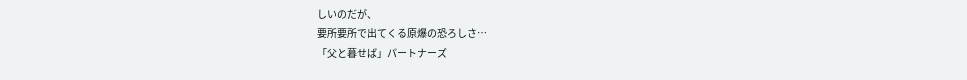しいのだが、
要所要所で出てくる原爆の恐ろしさ…
「父と暮せば」パートナーズ